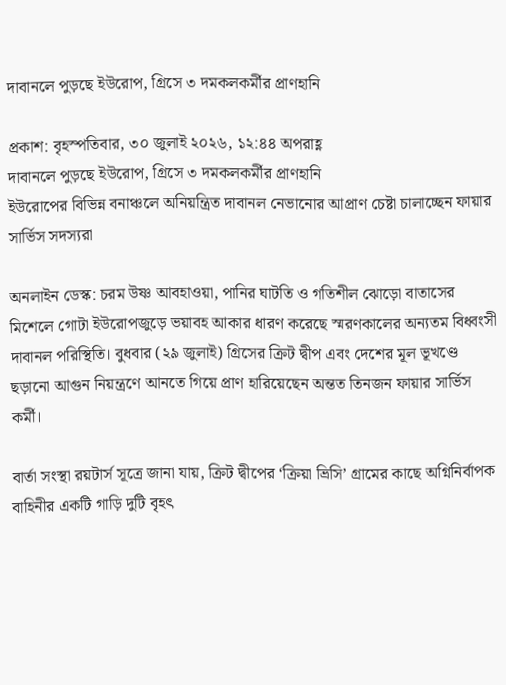দাবানলে পুড়ছে ইউরোপ, গ্রিসে ৩ দমকলকর্মীর প্রাণহানি

প্রকাশ: বৃহস্পতিবার, ৩০ জুলাই ২০২৬, ১২:৪৪ অপরাহ্ণ
দাবানলে পুড়ছে ইউরোপ, গ্রিসে ৩ দমকলকর্মীর প্রাণহানি
ইউরোপের বিভিন্ন বনাঞ্চলে অনিয়ন্ত্রিত দাবানল নেভানোর আপ্রাণ চেষ্টা চালাচ্ছেন ফায়ার সার্ভিস সদস্যরা

অনলাইন ডেস্ক: চরম উষ্ণ আবহাওয়া, পানির ঘাটতি ও গতিশীল ঝোড়ো বাতাসের মিশেলে গোটা ইউরোপজুড়ে ভয়াবহ আকার ধারণ করেছে স্মরণকালের অন্যতম বিধ্বংসী দাবানল পরিস্থিতি। বুধবার (২৯ জুলাই) গ্রিসের ক্রিট দ্বীপ এবং দেশের মূল ভূখণ্ডে ছড়ানো আগুন নিয়ন্ত্রণে আনতে গিয়ে প্রাণ হারিয়েছেন অন্তত তিনজন ফায়ার সার্ভিস কর্মী।

বার্তা সংস্থা রয়টার্স সূত্রে জানা যায়, ক্রিট দ্বীপের ‘ক্রিয়া ভ্রিসি’ গ্রামের কাছে অগ্নিনির্বাপক বাহিনীর একটি গাড়ি দুটি বৃহৎ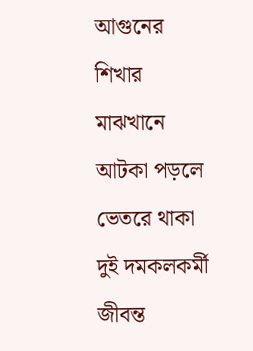আগুনের শিখার মাঝখানে আটকা পড়লে ভেতরে থাকা দুই দমকলকর্মী জীবন্ত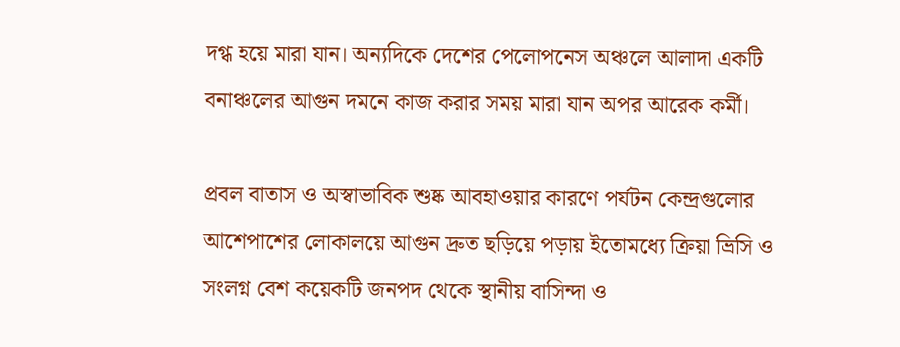দগ্ধ হয়ে মারা যান। অন্যদিকে দেশের পেলোপনেস অঞ্চলে আলাদা একটি বনাঞ্চলের আগুন দমনে কাজ করার সময় মারা যান অপর আরেক কর্মী।

প্রবল বাতাস ও অস্বাভাবিক শুষ্ক আবহাওয়ার কারণে পর্যটন কেন্দ্রগুলোর আশেপাশের লোকালয়ে আগুন দ্রুত ছড়িয়ে পড়ায় ইতোমধ্যে ক্রিয়া ভ্রিসি ও সংলগ্ন বেশ কয়েকটি জনপদ থেকে স্থানীয় বাসিন্দা ও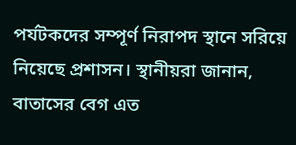পর্যটকদের সম্পূর্ণ নিরাপদ স্থানে সরিয়ে নিয়েছে প্রশাসন। স্থানীয়রা জানান, বাতাসের বেগ এত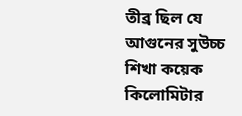তীব্র ছিল যে আগুনের সুউচ্চ শিখা কয়েক কিলোমিটার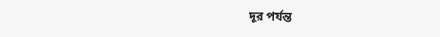দূর পর্যন্ত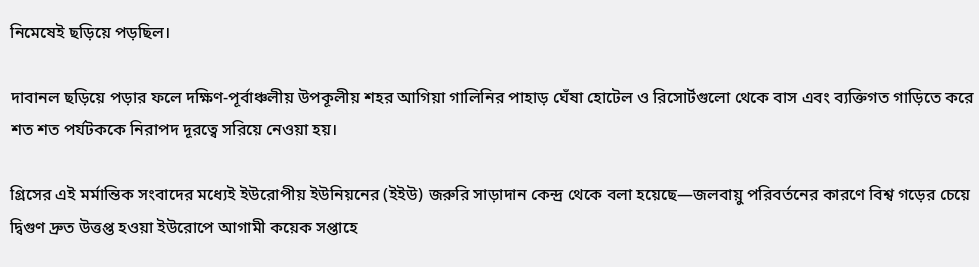নিমেষেই ছড়িয়ে পড়ছিল।

দাবানল ছড়িয়ে পড়ার ফলে দক্ষিণ-পূর্বাঞ্চলীয় উপকূলীয় শহর আগিয়া গালিনির পাহাড় ঘেঁষা হোটেল ও রিসোর্টগুলো থেকে বাস এবং ব্যক্তিগত গাড়িতে করে শত শত পর্যটককে নিরাপদ দূরত্বে সরিয়ে নেওয়া হয়।

গ্রিসের এই মর্মান্তিক সংবাদের মধ্যেই ইউরোপীয় ইউনিয়নের (ইইউ) জরুরি সাড়াদান কেন্দ্র থেকে বলা হয়েছে—জলবায়ু পরিবর্তনের কারণে বিশ্ব গড়ের চেয়ে দ্বিগুণ দ্রুত উত্তপ্ত হওয়া ইউরোপে আগামী কয়েক সপ্তাহে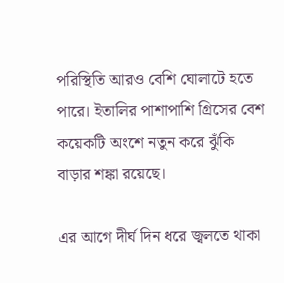পরিস্থিতি আরও বেশি ঘোলাটে হতে পারে। ইতালির পাশাপাশি গ্রিসের বেশ কয়েকটি অংশে নতুন করে ঝুঁকি বাড়ার শঙ্কা রয়েছে।

এর আগে দীর্ঘ দিন ধরে জ্বলতে থাকা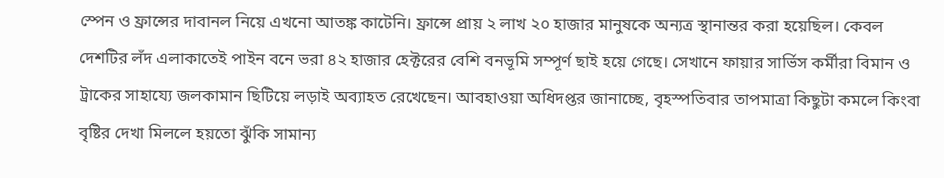স্পেন ও ফ্রান্সের দাবানল নিয়ে এখনো আতঙ্ক কাটেনি। ফ্রান্সে প্রায় ২ লাখ ২০ হাজার মানুষকে অন্যত্র স্থানান্তর করা হয়েছিল। কেবল দেশটির লঁদ এলাকাতেই পাইন বনে ভরা ৪২ হাজার হেক্টরের বেশি বনভূমি সম্পূর্ণ ছাই হয়ে গেছে। সেখানে ফায়ার সার্ভিস কর্মীরা বিমান ও ট্রাকের সাহায্যে জলকামান ছিটিয়ে লড়াই অব্যাহত রেখেছেন। আবহাওয়া অধিদপ্তর জানাচ্ছে, বৃহস্পতিবার তাপমাত্রা কিছুটা কমলে কিংবা বৃষ্টির দেখা মিললে হয়তো ঝুঁকি সামান্য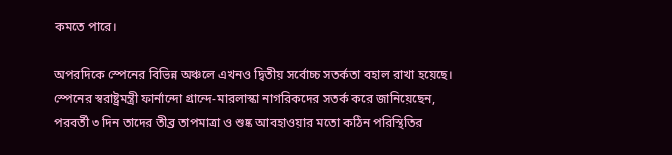কমতে পারে।

অপরদিকে স্পেনের বিভিন্ন অঞ্চলে এখনও দ্বিতীয় সর্বোচ্চ সতর্কতা বহাল রাখা হয়েছে। স্পেনের স্বরাষ্ট্রমন্ত্রী ফার্নান্দো গ্রান্দে-মারলাস্কা নাগরিকদের সতর্ক করে জানিয়েছেন, পরবর্তী ৩ দিন তাদের তীব্র তাপমাত্রা ও শুষ্ক আবহাওয়ার মতো কঠিন পরিস্থিতির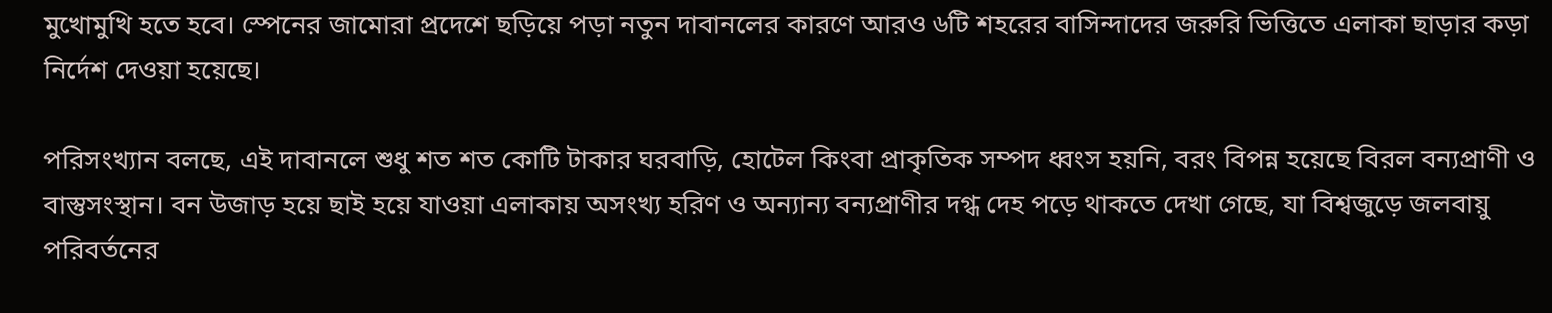মুখোমুখি হতে হবে। স্পেনের জামোরা প্রদেশে ছড়িয়ে পড়া নতুন দাবানলের কারণে আরও ৬টি শহরের বাসিন্দাদের জরুরি ভিত্তিতে এলাকা ছাড়ার কড়া নির্দেশ দেওয়া হয়েছে।

পরিসংখ্যান বলছে, এই দাবানলে শুধু শত শত কোটি টাকার ঘরবাড়ি, হোটেল কিংবা প্রাকৃতিক সম্পদ ধ্বংস হয়নি, বরং বিপন্ন হয়েছে বিরল বন্যপ্রাণী ও বাস্তুসংস্থান। বন উজাড় হয়ে ছাই হয়ে যাওয়া এলাকায় অসংখ্য হরিণ ও অন্যান্য বন্যপ্রাণীর দগ্ধ দেহ পড়ে থাকতে দেখা গেছে, যা বিশ্বজুড়ে জলবায়ু পরিবর্তনের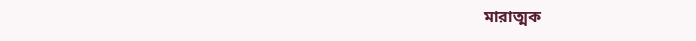মারাত্মক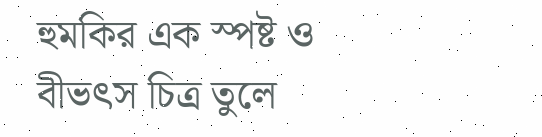হুমকির এক স্পষ্ট ও বীভৎস চিত্র তুলে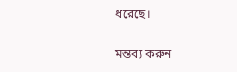ধরেছে।

মন্তব্য করুন